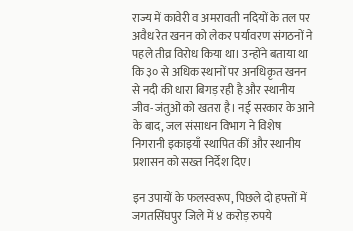राज्य में कावेरी व अमरावती नदियों के तल पर अवैध रेत खनन को लेकर पर्यावरण संगठनों ने पहले तीव्र विरोध किया था। उन्होंने बताया था कि ३० से अधिक स्थानों पर अनधिकृत खनन से नदी की धारा बिगड़ रही है और स्थानीय जीव-जंतुओं को खतरा है। नई सरकार के आने के बाद, जल संसाधन विभाग ने विशेष निगरानी इकाइयाँ स्थापित कीं और स्थानीय प्रशासन को सख्त निर्देश दिए।

इन उपायों के फलस्वरूप, पिछले दो हफ्तों में जगतसिंघपुर जिले में ४ करोड़ रुपये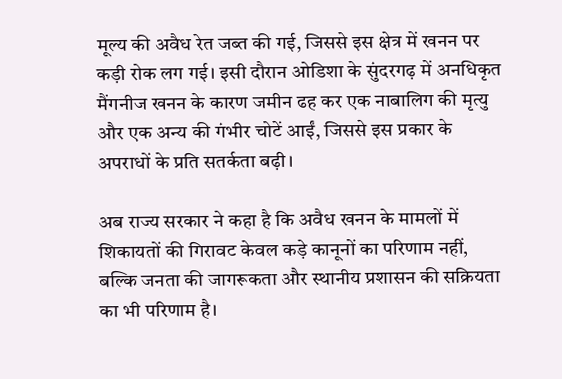मूल्य की अवैध रेत जब्त की गई, जिससे इस क्षेत्र में खनन पर कड़ी रोक लग गई। इसी दौरान ओडिशा के सुंदरगढ़ में अनधिकृत मैंगनीज खनन के कारण जमीन ढह कर एक नाबालिग की मृत्यु और एक अन्य की गंभीर चोटें आईं, जिससे इस प्रकार के अपराधों के प्रति सतर्कता बढ़ी।

अब राज्य सरकार ने कहा है कि अवैध खनन के मामलों में शिकायतों की गिरावट केवल कड़े कानूनों का परिणाम नहीं, बल्कि जनता की जागरूकता और स्थानीय प्रशासन की सक्रियता का भी परिणाम है।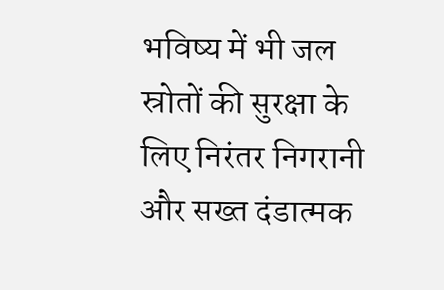भविष्य में भी जल स्रोतों की सुरक्षा के लिए निरंतर निगरानी और सख्त दंडात्मक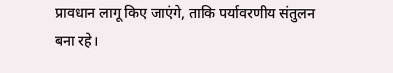प्रावधान लागू किए जाएंगे, ताकि पर्यावरणीय संतुलन बना रहे।